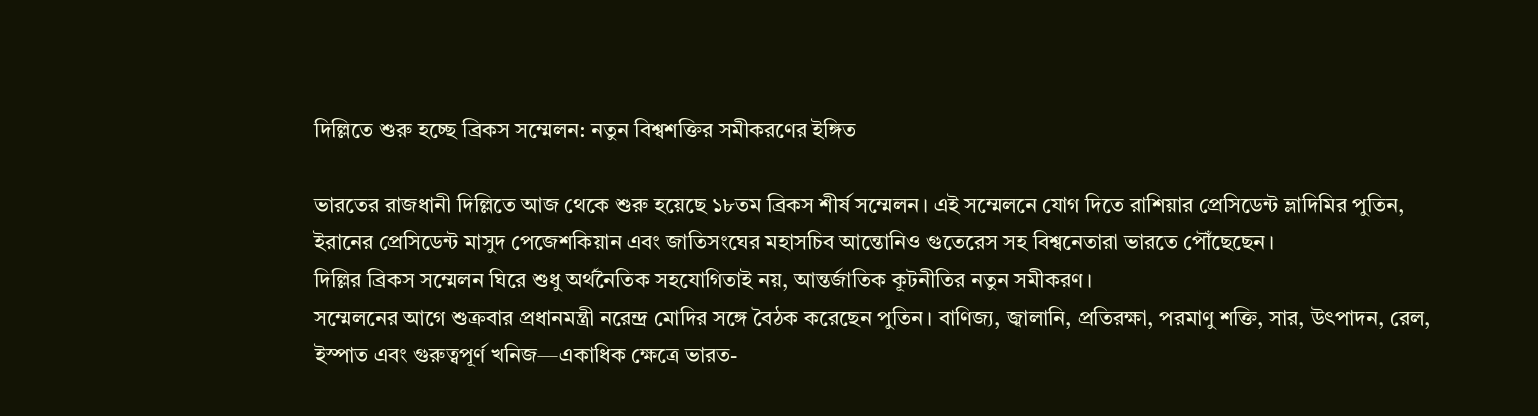দিল্লিতে শুরু হচ্ছে ব্রিকস সম্মেলন: নতুন বিশ্বশক্তির সমীকরণের ইঙ্গিত

ভারতের রাজধানী দিল্লিতে আজ থেকে শুরু হয়েছে ১৮তম ব্রিকস শীর্ষ সম্মেলন। এই সম্মেলনে যোগ দিতে রাশিয়ার প্রেসিডেন্ট ভ্লাদিমির পুতিন, ইরানের প্রেসিডেন্ট মাসুদ পেজেশকিয়ান এবং জাতিসংঘের মহাসচিব আন্তোনিও গুতেরেস সহ বিশ্বনেতারা ভারতে পৌঁছেছেন।
দিল্লির ব্রিকস সম্মেলন ঘিরে শুধু অর্থনৈতিক সহযোগিতাই নয়, আন্তর্জাতিক কূটনীতির নতুন সমীকরণ।
সম্মেলনের আগে শুক্রবার প্রধানমন্ত্রী নরেন্দ্র মোদির সঙ্গে বৈঠক করেছেন পুতিন। বাণিজ্য, জ্বালানি, প্রতিরক্ষা, পরমাণু শক্তি, সার, উৎপাদন, রেল, ইস্পাত এবং গুরুত্বপূর্ণ খনিজ—একাধিক ক্ষেত্রে ভারত-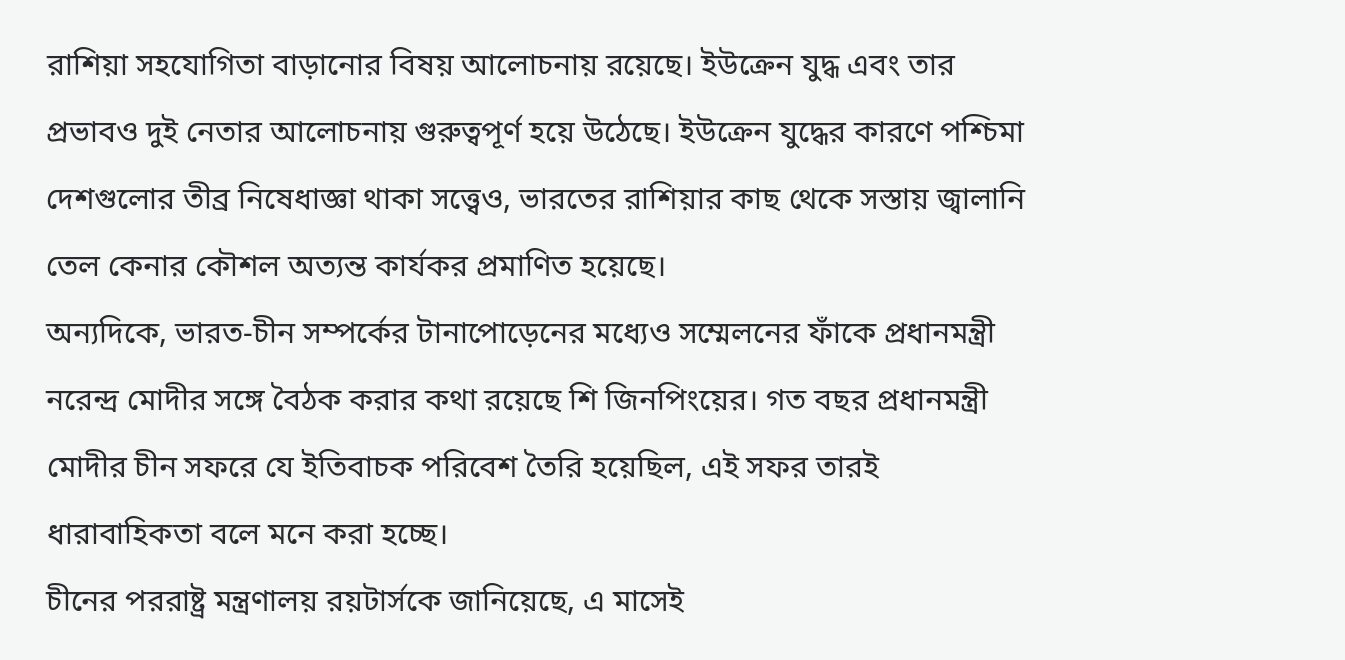রাশিয়া সহযোগিতা বাড়ানোর বিষয় আলোচনায় রয়েছে। ইউক্রেন যুদ্ধ এবং তার প্রভাবও দুই নেতার আলোচনায় গুরুত্বপূর্ণ হয়ে উঠেছে। ইউক্রেন যুদ্ধের কারণে পশ্চিমা দেশগুলোর তীব্র নিষেধাজ্ঞা থাকা সত্ত্বেও, ভারতের রাশিয়ার কাছ থেকে সস্তায় জ্বালানি তেল কেনার কৌশল অত্যন্ত কার্যকর প্রমাণিত হয়েছে।
অন্যদিকে, ভারত-চীন সম্পর্কের টানাপোড়েনের মধ্যেও সম্মেলনের ফাঁকে প্রধানমন্ত্রী নরেন্দ্র মোদীর সঙ্গে বৈঠক করার কথা রয়েছে শি জিনপিংয়ের। গত বছর প্রধানমন্ত্রী মোদীর চীন সফরে যে ইতিবাচক পরিবেশ তৈরি হয়েছিল, এই সফর তারই ধারাবাহিকতা বলে মনে করা হচ্ছে।
চীনের পররাষ্ট্র মন্ত্রণালয় রয়টার্সকে জানিয়েছে, এ মাসেই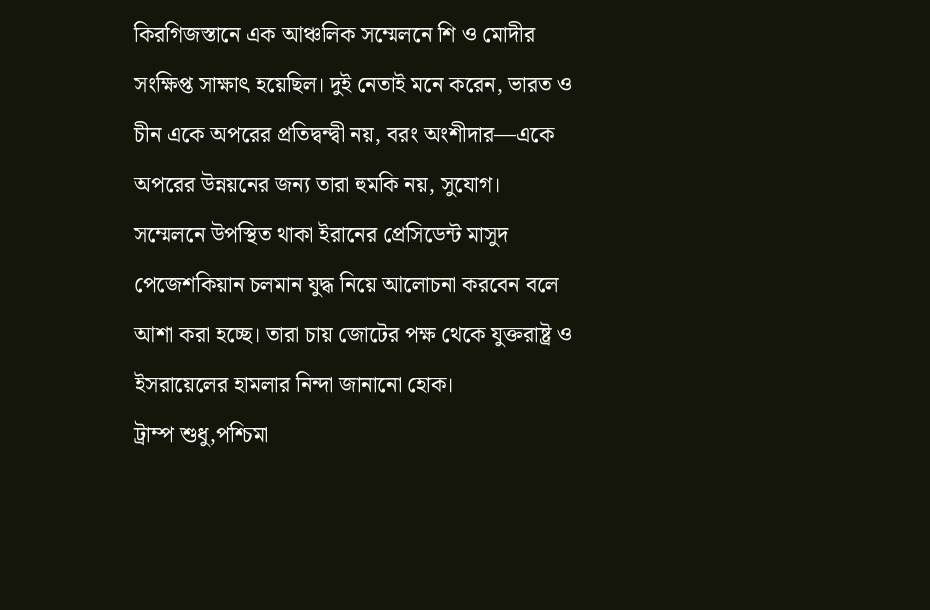কিরগিজস্তানে এক আঞ্চলিক সম্মেলনে শি ও মোদীর সংক্ষিপ্ত সাক্ষাৎ হয়েছিল। দুই নেতাই মনে করেন, ভারত ও চীন একে অপরের প্রতিদ্বন্দ্বী নয়, বরং অংশীদার—একে অপরের উন্নয়নের জন্য তারা হুমকি নয়, সুযোগ।
সম্মেলনে উপস্থিত থাকা ইরানের প্রেসিডেন্ট মাসুদ পেজেশকিয়ান চলমান যুদ্ধ নিয়ে আলোচনা করবেন বলে আশা করা হচ্ছে। তারা চায় জোটের পক্ষ থেকে যুক্তরাষ্ট্র ও ইসরায়েলের হামলার নিন্দা জানানো হোক।
ট্রাম্প শুধু,পশ্চিমা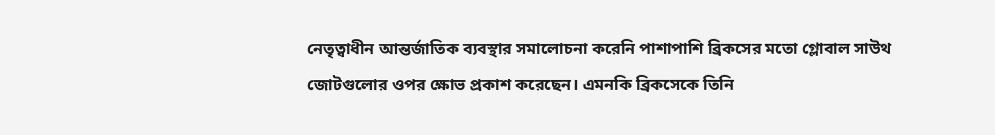নেতৃত্বাধীন আন্তর্জাতিক ব্যবস্থার সমালোচনা করেনি পাশাপাশি ব্রিকসের মতো গ্লোবাল সাউথ জোটগুলোর ওপর ক্ষোভ প্রকাশ করেছেন। এমনকি ব্রিকসেকে তিনি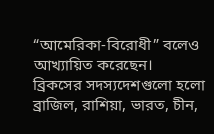“আমেরিকা-বিরোধী” বলেও আখ্যায়িত করেছেন।
ব্রিকসের সদস্যদেশগুলো হলো ব্রাজিল, রাশিয়া, ভারত, চীন,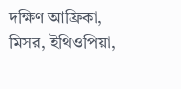দক্ষিণ আফ্রিকা, মিসর, ইথিওপিয়া,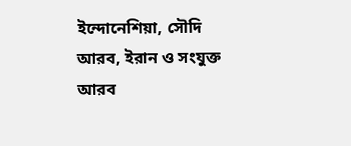ইন্দোনেশিয়া, সৌদি আরব, ইরান ও সংযুক্ত আরব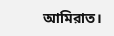আমিরাত।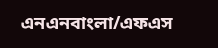এনএনবাংলা/এফএস